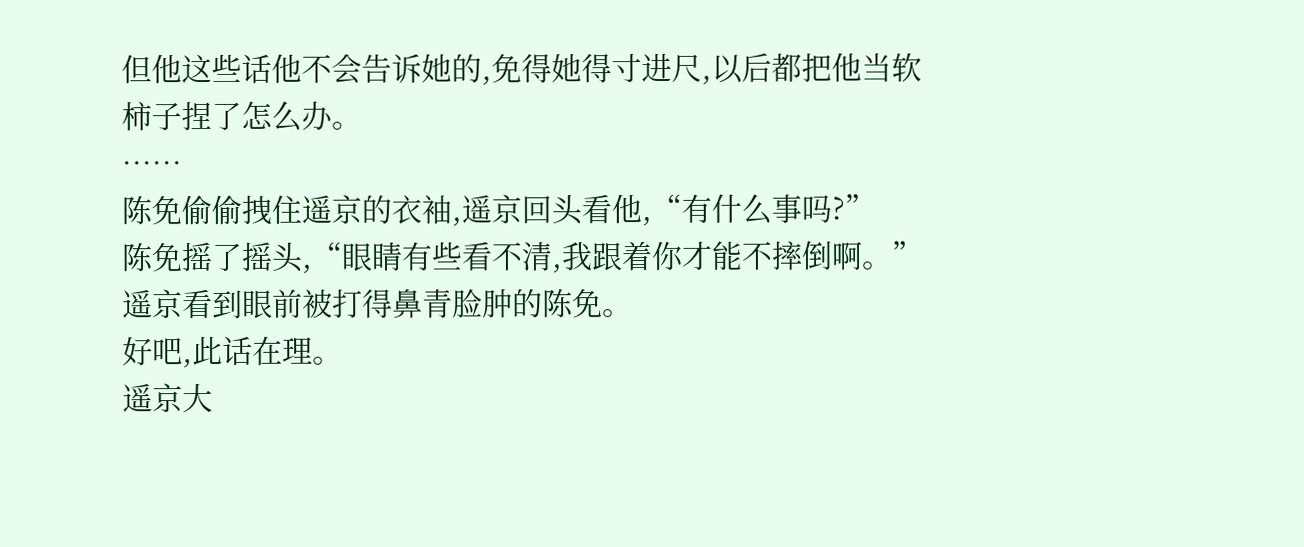但他这些话他不会告诉她的,免得她得寸进尺,以后都把他当软柿子捏了怎么办。
……
陈免偷偷拽住遥京的衣袖,遥京回头看他,“有什么事吗?”
陈免摇了摇头,“眼睛有些看不清,我跟着你才能不摔倒啊。”
遥京看到眼前被打得鼻青脸肿的陈免。
好吧,此话在理。
遥京大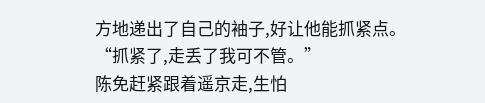方地递出了自己的袖子,好让他能抓紧点。
“抓紧了,走丢了我可不管。”
陈免赶紧跟着遥京走,生怕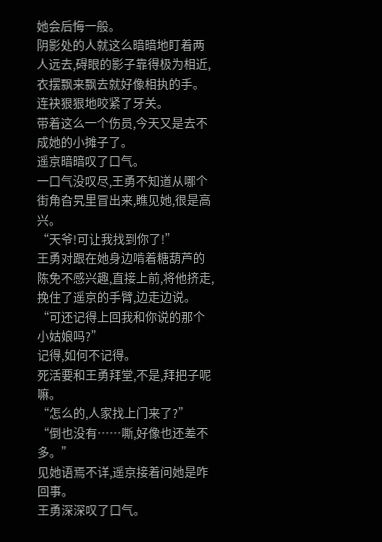她会后悔一般。
阴影处的人就这么暗暗地盯着两人远去,碍眼的影子靠得极为相近,衣摆飘来飘去就好像相执的手。
连袂狠狠地咬紧了牙关。
带着这么一个伤员,今天又是去不成她的小摊子了。
遥京暗暗叹了口气。
一口气没叹尽,王勇不知道从哪个街角旮旯里冒出来,瞧见她,很是高兴。
“天爷!可让我找到你了!”
王勇对跟在她身边啃着糖葫芦的陈免不感兴趣,直接上前,将他挤走,挽住了遥京的手臂,边走边说。
“可还记得上回我和你说的那个小姑娘吗?”
记得,如何不记得。
死活要和王勇拜堂,不是,拜把子呢嘛。
“怎么的,人家找上门来了?”
“倒也没有……嘶,好像也还差不多。”
见她语焉不详,遥京接着问她是咋回事。
王勇深深叹了口气。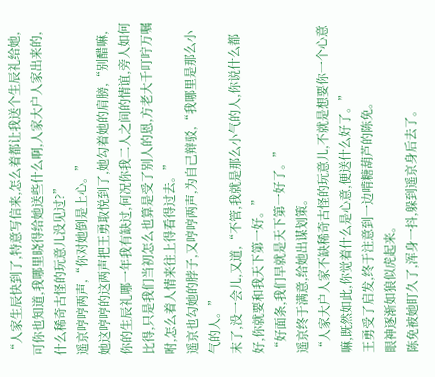“人家生辰快到了,特意写信来,怎么着都让我送个生辰礼给她,可你也知道,我哪里晓得给她送些什么啊,人家大户人家出来的,什么稀奇古怪的玩意儿没见过?”
遥京哼哼两声,“你对她倒是上心。”
她这哼哼的这两声把王勇取悦到了,她勾着她的肩膀,“别醋嘛,你的生辰礼哪一年我有缺过,何况你我二人之间的情谊,旁人如何比得,只是我们当初怎么也算是受了别人的恩,方老大千叮咛万嘱咐,怎么着人情来往上得看得过去。”
遥京也勾她的脖子,又哼哼两声,为自己辩驳,“我哪里是那么小气的人。”
末了,没一会儿,又道,“不管,我就是那么小气的人,你说什么都好,你就要和我天下第一好。”
“好面条,我们早就是天下第一好了。”
遥京终于满意,给她出谋划策。
“人家大户人家不缺稀奇古怪的玩意儿,不就是想要你一个心意嘛,既然如此,你觉着什么是心意,便送什么好了。”
王勇受了启发,终于注意到一边啃糖葫芦的陈免。
眼神逐渐如狼似虎起来。
陈免被她盯久了,浑身一抖,躲到遥京身后去了。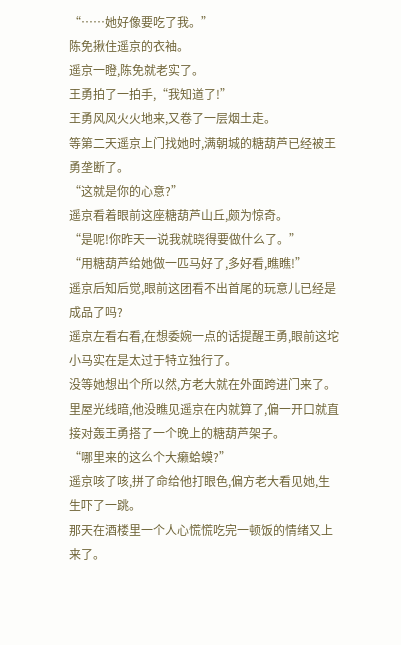“……她好像要吃了我。”
陈免揪住遥京的衣袖。
遥京一瞪,陈免就老实了。
王勇拍了一拍手,“我知道了!”
王勇风风火火地来,又卷了一层烟土走。
等第二天遥京上门找她时,满朝城的糖葫芦已经被王勇垄断了。
“这就是你的心意?”
遥京看着眼前这座糖葫芦山丘,颇为惊奇。
“是呢!你昨天一说我就晓得要做什么了。”
“用糖葫芦给她做一匹马好了,多好看,瞧瞧!”
遥京后知后觉,眼前这团看不出首尾的玩意儿已经是成品了吗?
遥京左看右看,在想委婉一点的话提醒王勇,眼前这坨小马实在是太过于特立独行了。
没等她想出个所以然,方老大就在外面跨进门来了。
里屋光线暗,他没瞧见遥京在内就算了,偏一开口就直接对轰王勇搭了一个晚上的糖葫芦架子。
“哪里来的这么个大癞蛤蟆?”
遥京咳了咳,拼了命给他打眼色,偏方老大看见她,生生吓了一跳。
那天在酒楼里一个人心慌慌吃完一顿饭的情绪又上来了。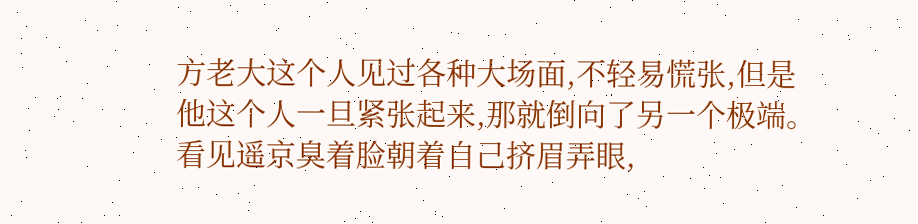方老大这个人见过各种大场面,不轻易慌张,但是他这个人一旦紧张起来,那就倒向了另一个极端。
看见遥京臭着脸朝着自己挤眉弄眼,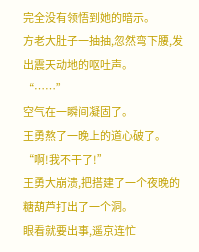完全没有领悟到她的暗示。
方老大肚子一抽抽,忽然弯下腰,发出震天动地的呕吐声。
“……”
空气在一瞬间凝固了。
王勇熬了一晚上的道心破了。
“啊!我不干了!”
王勇大崩溃,把搭建了一个夜晚的糖葫芦打出了一个洞。
眼看就要出事,遥京连忙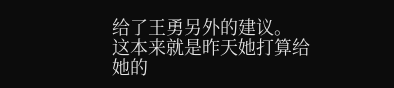给了王勇另外的建议。
这本来就是昨天她打算给她的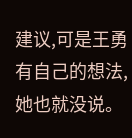建议,可是王勇有自己的想法,她也就没说。